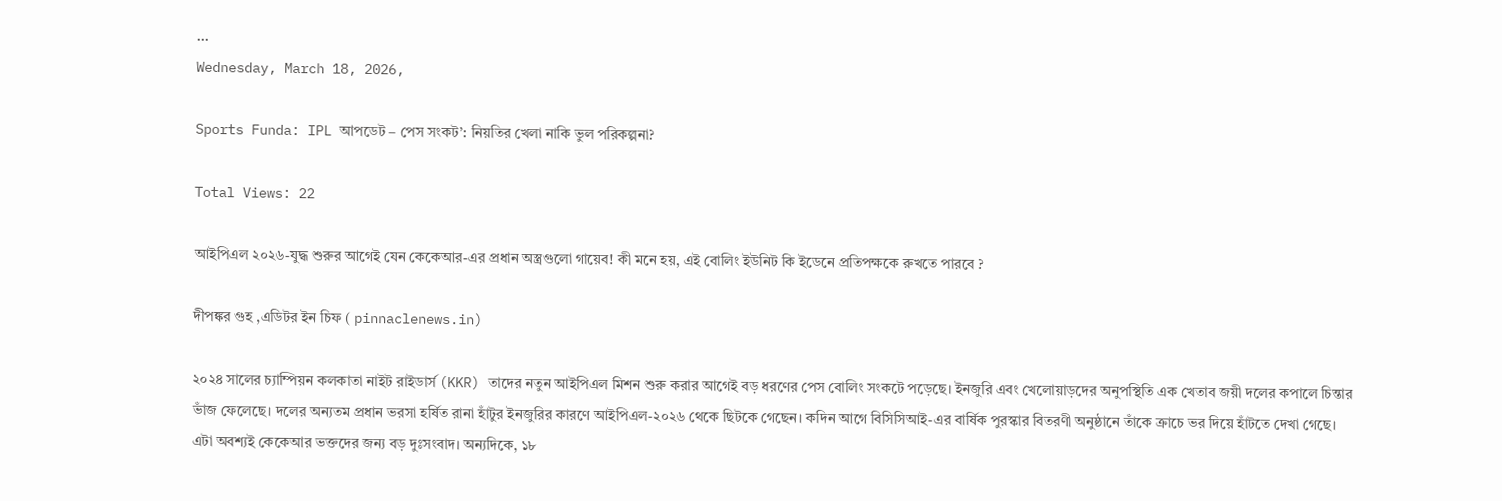...
Wednesday, March 18, 2026,

Sports Funda: IPL আপডেট – পেস সংকট’: নিয়তির খেলা নাকি ভুল পরিকল্পনা?

Total Views: 22

আইপিএল ২০২৬-যুদ্ধ শুরুর আগেই যেন কেকেআর-এর প্রধান অস্ত্রগুলো গায়েব! কী মনে হয়, এই বোলিং ইউনিট কি ইডেনে প্রতিপক্ষকে রুখতে পারবে ?

দীপঙ্কর গুহ ,এডিটর ইন চিফ ( pinnaclenews.in)

২০২৪ সালের চ্যাম্পিয়ন কলকাতা নাইট রাইডার্স (KKR) তাদের নতুন আইপিএল মিশন শুরু করার আগেই বড় ধরণের পেস বোলিং সংকটে পড়েছে। ইনজুরি এবং খেলোয়াড়দের অনুপস্থিতি এক খেতাব জয়ী দলের কপালে চিন্তার ভাঁজ ফেলেছে। দলের অন্যতম প্রধান ভরসা হর্ষিত রানা হাঁটুর ইনজুরির কারণে আইপিএল-২০২৬ থেকে ছিটকে গেছেন। কদিন আগে বিসিসিআই-এর বার্ষিক পুরস্কার বিতরণী অনুষ্ঠানে তাঁকে ক্রাচে ভর দিয়ে হাঁটতে দেখা গেছে। এটা অবশ্যই কেকেআর ভক্তদের জন্য বড় দুঃসংবাদ। অন্যদিকে, ১৮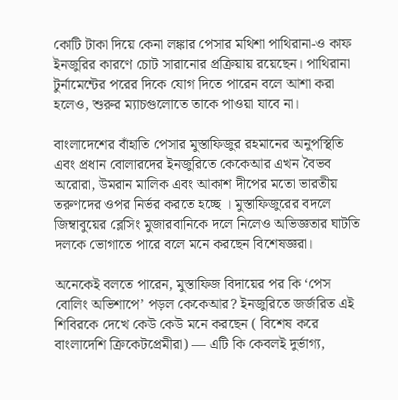কোটি টাকা দিয়ে কেনা লঙ্কার পেসার মথিশা পাথিরানা-ও কাফ ইনজুরির কারণে চোট সারানোর প্রক্রিয়ায় রয়েছেন। পাথিরানা টুর্নামেন্টের পরের দিকে যোগ দিতে পারেন বলে আশা করা হলেও, শুরুর ম্যাচগুলোতে তাকে পাওয়া যাবে না।

বাংলাদেশের বাঁহাতি পেসার মুস্তাফিজুর রহমানের অনুপস্থিতি এবং প্রধান বোলারদের ইনজুরিতে কেকেআর এখন বৈভব অরোরা, উমরান মালিক এবং আকাশ দীপের মতো ভারতীয় তরুণদের ওপর নির্ভর করতে হচ্ছে । মুস্তাফিজুরের বদলে জিম্বাবুয়ের ব্লেসিং মুজারবানিকে দলে নিলেও অভিজ্ঞতার ঘাটতি দলকে ভোগাতে পারে বলে মনে করছেন বিশেষজ্ঞরা।

অনেকেই বলতে পারেন, মুস্তাফিজ বিদায়ের পর কি ‘পেস বোলিং অভিশাপে’ পড়ল কেকেআর? ইনজুরিতে জর্জরিত এই শিবিরকে দেখে কেউ কেউ মনে করছেন ( বিশেষ করে বাংলাদেশি ক্রিকেটপ্রেমীরা) — এটি কি কেবলই দুর্ভাগ্য,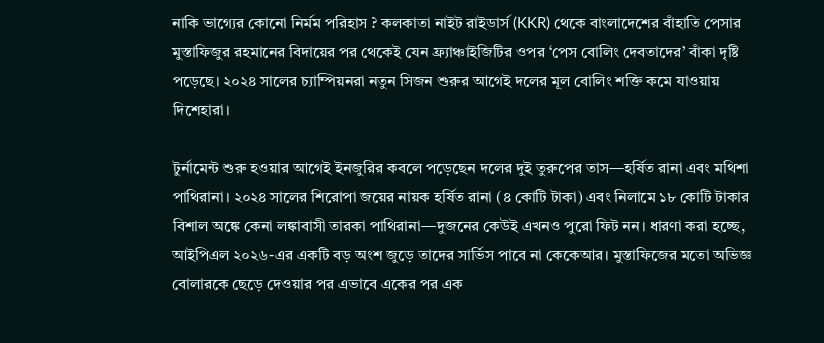নাকি ভাগ্যের কোনো নির্মম পরিহাস ? কলকাতা নাইট রাইডার্স (KKR) থেকে বাংলাদেশের বাঁহাতি পেসার মুস্তাফিজুর রহমানের বিদায়ের পর থেকেই যেন ফ্র্যাঞ্চাইজিটির ওপর ‘পেস বোলিং দেবতাদের’ বাঁকা দৃষ্টি পড়েছে। ২০২৪ সালের চ্যাম্পিয়নরা নতুন সিজন শুরুর আগেই দলের মূল বোলিং শক্তি কমে যাওয়ায় দিশেহারা।

টুর্নামেন্ট শুরু হওয়ার আগেই ইনজুরির কবলে পড়েছেন দলের দুই তুরুপের তাস—হর্ষিত রানা এবং মথিশা পাথিরানা। ২০২৪ সালের শিরোপা জয়ের নায়ক হর্ষিত রানা (৪ কোটি টাকা) এবং নিলামে ১৮ কোটি টাকার বিশাল অঙ্কে কেনা লঙ্কাবাসী তারকা পাথিরানা—দুজনের কেউই এখনও পুরো ফিট নন। ধারণা করা হচ্ছে, আইপিএল ২০২৬-এর একটি বড় অংশ জুড়ে তাদের সার্ভিস পাবে না কেকেআর। মুস্তাফিজের মতো অভিজ্ঞ বোলারকে ছেড়ে দেওয়ার পর এভাবে একের পর এক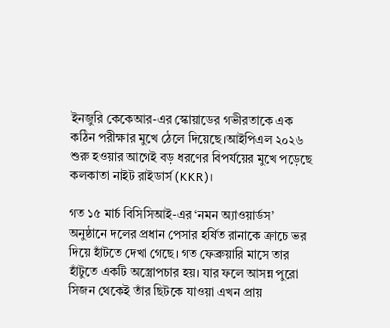ইনজুরি কেকেআর-এর স্কোয়াডের গভীরতাকে এক কঠিন পরীক্ষার মুখে ঠেলে দিয়েছে।আইপিএল ২০২৬ শুরু হওয়ার আগেই বড় ধরণের বিপর্যয়ের মুখে পড়েছে কলকাতা নাইট রাইডার্স (KKR)।

গত ১৫ মার্চ বিসিসিআই-এর ‘নমন অ্যাওয়ার্ডস’ অনুষ্ঠানে দলের প্রধান পেসার হর্ষিত রানাকে ক্রাচে ভর দিয়ে হাঁটতে দেখা গেছে। গত ফেব্রুয়ারি মাসে তার হাঁটুতে একটি অস্ত্রোপচার হয়। যার ফলে আসন্ন পুরো সিজন থেকেই তাঁর ছিটকে যাওয়া এখন প্রায়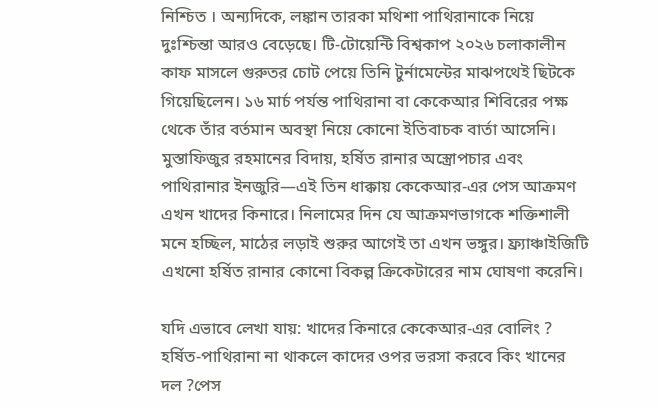নিশ্চিত । অন্যদিকে, লঙ্কান তারকা মথিশা পাথিরানাকে নিয়ে দুঃশ্চিন্তা আরও বেড়েছে। টি-টোয়েন্টি বিশ্বকাপ ২০২৬ চলাকালীন কাফ মাসলে গুরুতর চোট পেয়ে তিনি টুর্নামেন্টের মাঝপথেই ছিটকে গিয়েছিলেন। ১৬ মার্চ পর্যন্ত পাথিরানা বা কেকেআর শিবিরের পক্ষ থেকে তাঁর বর্তমান অবস্থা নিয়ে কোনো ইতিবাচক বার্তা আসেনি। মুস্তাফিজুর রহমানের বিদায়, হর্ষিত রানার অস্ত্রোপচার এবং পাথিরানার ইনজুরি—এই তিন ধাক্কায় কেকেআর-এর পেস আক্রমণ এখন খাদের কিনারে। নিলামের দিন যে আক্রমণভাগকে শক্তিশালী মনে হচ্ছিল, মাঠের লড়াই শুরুর আগেই তা এখন ভঙ্গুর। ফ্র্যাঞ্চাইজিটি এখনো হর্ষিত রানার কোনো বিকল্প ক্রিকেটারের নাম ঘোষণা করেনি।

যদি এভাবে লেখা যায়: খাদের কিনারে কেকেআর-এর বোলিং ? হর্ষিত-পাথিরানা না থাকলে কাদের ওপর ভরসা করবে কিং খানের দল ?পেস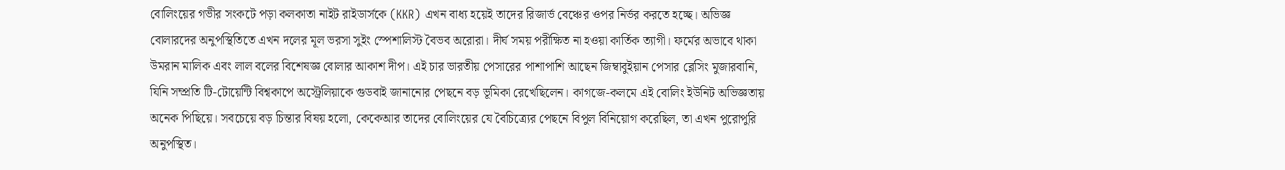বোলিংয়ের গভীর সংকটে পড়া কলকাতা নাইট রাইডার্সকে (KKR) এখন বাধ্য হয়েই তাদের রিজার্ভ বেঞ্চের ওপর নির্ভর করতে হচ্ছে। অভিজ্ঞ বোলারদের অনুপস্থিতিতে এখন দলের মূল ভরসা সুইং স্পেশালিস্ট বৈভব অরোরা। দীর্ঘ সময় পরীক্ষিত না হওয়া কার্তিক ত্যাগী। ফর্মের অভাবে থাকা উমরান মালিক এবং লাল বলের বিশেষজ্ঞ বোলার আকাশ দীপ। এই চার ভারতীয় পেসারের পাশাপাশি আছেন জিম্বাবুইয়ান পেসার ব্লেসিং মুজারবানি, যিনি সম্প্রতি টি-টোয়েন্টি বিশ্বকাপে অস্ট্রেলিয়াকে গুডবাই জানানোর পেছনে বড় ভূমিকা রেখেছিলেন। কাগজে-কলমে এই বোলিং ইউনিট অভিজ্ঞতায় অনেক পিছিয়ে। সবচেয়ে বড় চিন্তার বিষয় হলো, কেকেআর তাদের বোলিংয়ের যে বৈচিত্র্যের পেছনে বিপুল বিনিয়োগ করেছিল, তা এখন পুরোপুরি অনুপস্থিত।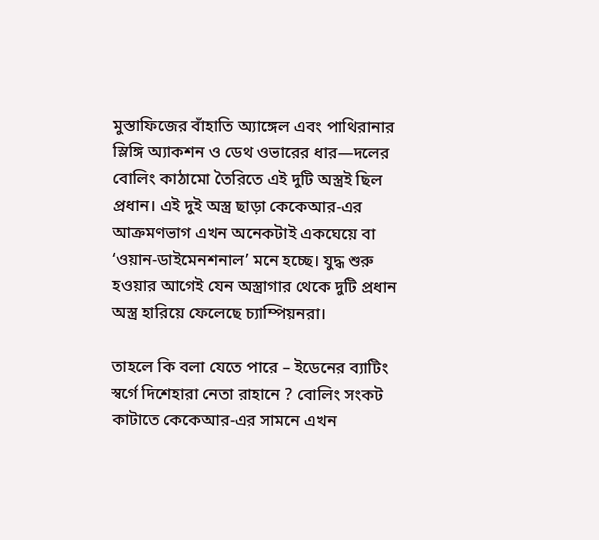মুস্তাফিজের বাঁহাতি অ্যাঙ্গেল এবং পাথিরানার স্লিঙ্গি অ্যাকশন ও ডেথ ওভারের ধার—দলের বোলিং কাঠামো তৈরিতে এই দুটি অস্ত্রই ছিল প্রধান। এই দুই অস্ত্র ছাড়া কেকেআর-এর আক্রমণভাগ এখন অনেকটাই একঘেয়ে বা ‘ওয়ান-ডাইমেনশনাল’ মনে হচ্ছে। যুদ্ধ শুরু হওয়ার আগেই যেন অস্ত্রাগার থেকে দুটি প্রধান অস্ত্র হারিয়ে ফেলেছে চ্যাম্পিয়নরা।

তাহলে কি বলা যেতে পারে – ইডেনের ব্যাটিং স্বর্গে দিশেহারা নেতা রাহানে ? বোলিং সংকট কাটাতে কেকেআর-এর সামনে এখন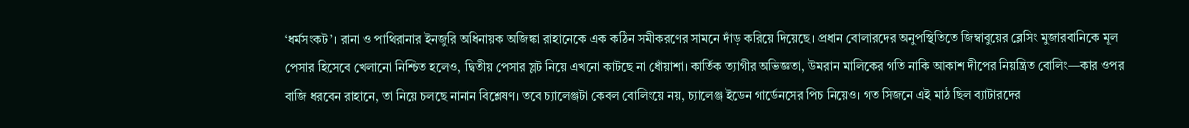‘ধর্মসংকট’। রানা ও পাথিরানার ইনজুরি অধিনায়ক অজিঙ্কা রাহানেকে এক কঠিন সমীকরণের সামনে দাঁড় করিয়ে দিয়েছে। প্রধান বোলারদের অনুপস্থিতিতে জিম্বাবুয়ের ব্লেসিং মুজারবানিকে মূল পেসার হিসেবে খেলানো নিশ্চিত হলেও, দ্বিতীয় পেসার স্লট নিয়ে এখনো কাটছে না ধোঁয়াশা। কার্তিক ত্যাগীর অভিজ্ঞতা, উমরান মালিকের গতি নাকি আকাশ দীপের নিয়ন্ত্রিত বোলিং—কার ওপর বাজি ধরবেন রাহানে, তা নিয়ে চলছে নানান বিশ্লেষণ। তবে চ্যালেঞ্জটা কেবল বোলিংয়ে নয়, চ্যালেঞ্জ ইডেন গার্ডেনসের পিচ নিয়েও। গত সিজনে এই মাঠ ছিল ব্যাটারদের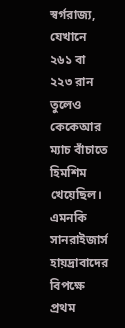স্বর্গরাজ্য, যেখানে ২৬১ বা ২২৩ রান তুলেও কেকেআর ম্যাচ বাঁচাতে হিমশিম খেয়েছিল। এমনকি সানরাইজার্স হায়দ্রাবাদের বিপক্ষে প্রথম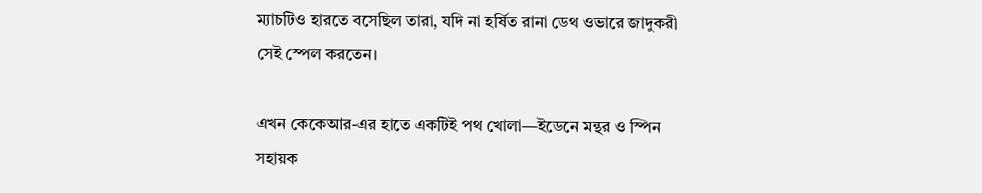ম্যাচটিও হারতে বসেছিল তারা, যদি না হর্ষিত রানা ডেথ ওভারে জাদুকরী সেই স্পেল করতেন।

এখন কেকেআর-এর হাতে একটিই পথ খোলা—ইডেনে মন্থর ও স্পিন সহায়ক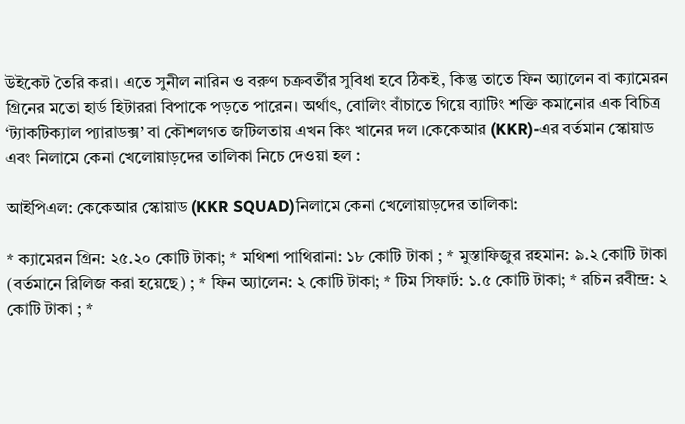উইকেট তৈরি করা। এতে সুনীল নারিন ও বরুণ চক্রবর্তীর সুবিধা হবে ঠিকই, কিন্তু তাতে ফিন অ্যালেন বা ক্যামেরন গ্রিনের মতো হার্ড হিটাররা বিপাকে পড়তে পারেন। অর্থাৎ, বোলিং বাঁচাতে গিয়ে ব্যাটিং শক্তি কমানোর এক বিচিত্র ‘ট্যাকটিক্যাল প্যারাডক্স’ বা কৌশলগত জটিলতায় এখন কিং খানের দল ।কেকেআর (KKR)-এর বর্তমান স্কোয়াড এবং নিলামে কেনা খেলোয়াড়দের তালিকা নিচে দেওয়া হল :

আইপিএল: কেকেআর স্কোয়াড (KKR SQUAD)নিলামে কেনা খেলোয়াড়দের তালিকা:

* ক্যামেরন গ্রিন: ২৫.২০ কোটি টাকা; * মথিশা পাথিরানা: ১৮ কোটি টাকা ; * মুস্তাফিজুর রহমান: ৯.২ কোটি টাকা (বর্তমানে রিলিজ করা হয়েছে) ; * ফিন অ্যালেন: ২ কোটি টাকা; * টিম সিফার্ট: ১.৫ কোটি টাকা; * রচিন রবীন্দ্র: ২ কোটি টাকা ; *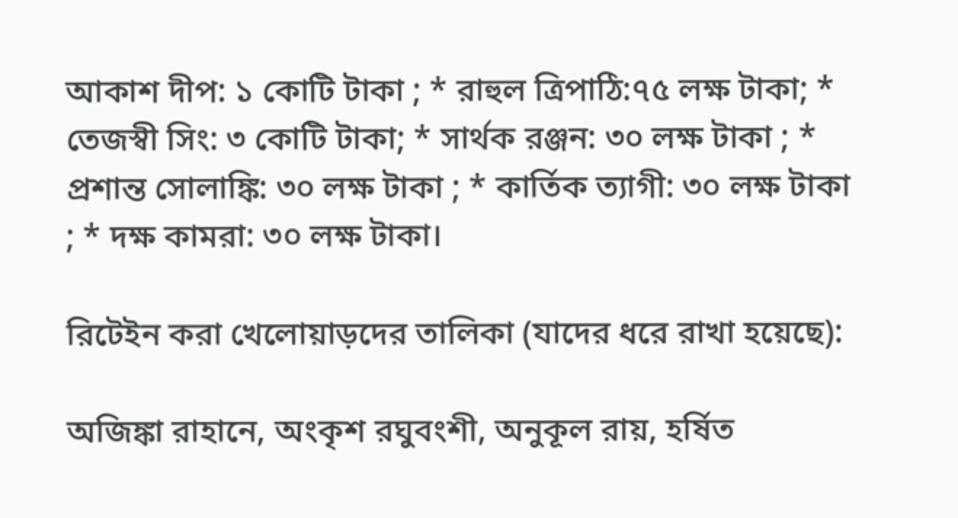আকাশ দীপ: ১ কোটি টাকা ; * রাহুল ত্রিপাঠি:৭৫ লক্ষ টাকা; * তেজস্বী সিং: ৩ কোটি টাকা; * সার্থক রঞ্জন: ৩০ লক্ষ টাকা ; * প্রশান্ত সোলাঙ্কি: ৩০ লক্ষ টাকা ; * কার্তিক ত্যাগী: ৩০ লক্ষ টাকা ; * দক্ষ কামরা: ৩০ লক্ষ টাকা।

রিটেইন করা খেলোয়াড়দের তালিকা (যাদের ধরে রাখা হয়েছে):

অজিঙ্কা রাহানে, অংকৃশ রঘুবংশী, অনুকূল রায়, হর্ষিত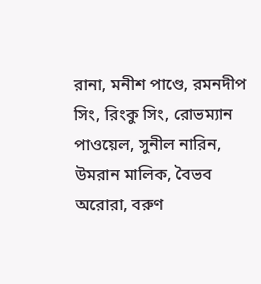রানা, মনীশ পাণ্ডে, রমনদীপ সিং, রিংকু সিং, রোভম্যান পাওয়েল, সুনীল নারিন, উমরান মালিক, বৈভব অরোরা, বরুণ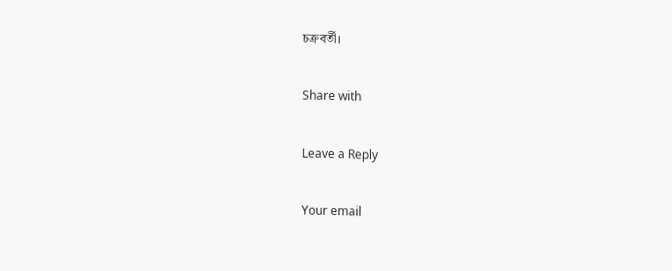চক্রবর্তী।

Share with

Leave a Reply

Your email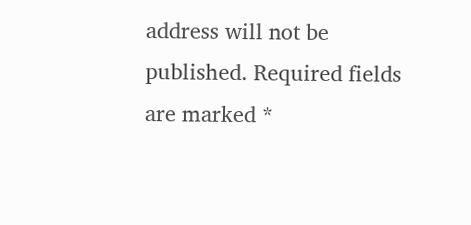address will not be published. Required fields are marked *